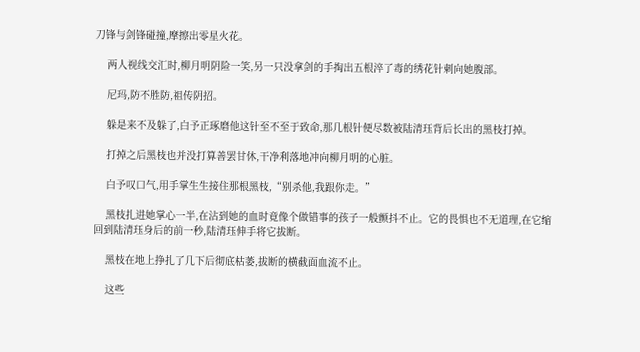刀锋与剑锋碰撞,摩擦出零星火花。

    两人视线交汇时,柳月明阴险一笑,另一只没拿剑的手掏出五根淬了毒的绣花针刺向她腹部。

    尼玛,防不胜防,祖传阴招。

    躲是来不及躲了,白予正琢磨他这针至不至于致命,那几根针便尽数被陆清珏背后长出的黑枝打掉。

    打掉之后黑枝也并没打算善罢甘休,干净利落地冲向柳月明的心脏。

    白予叹口气,用手掌生生接住那根黑枝,“别杀他,我跟你走。”

    黑枝扎进她掌心一半,在沾到她的血时竟像个做错事的孩子一般颤抖不止。它的畏惧也不无道理,在它缩回到陆清珏身后的前一秒,陆清珏伸手将它拔断。

    黑枝在地上挣扎了几下后彻底枯萎,拔断的横截面血流不止。

    这些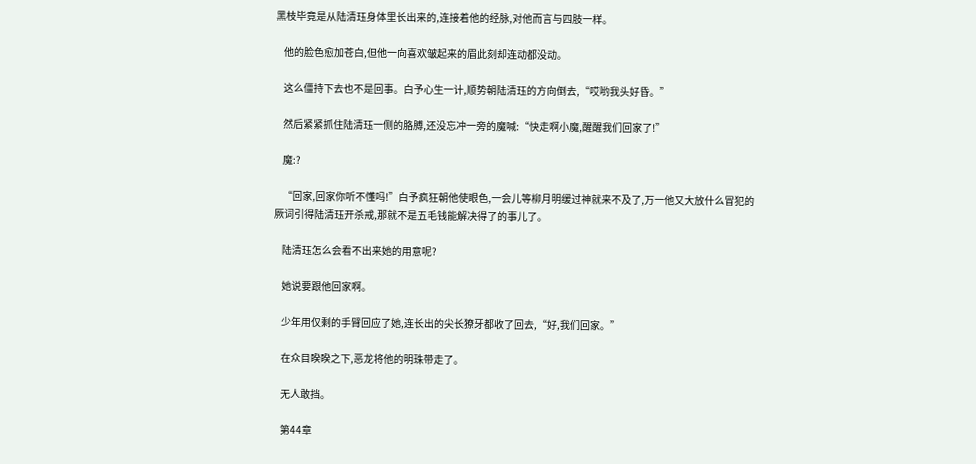黑枝毕竟是从陆清珏身体里长出来的,连接着他的经脉,对他而言与四肢一样。

    他的脸色愈加苍白,但他一向喜欢皱起来的眉此刻却连动都没动。

    这么僵持下去也不是回事。白予心生一计,顺势朝陆清珏的方向倒去,“哎哟我头好昏。”

    然后紧紧抓住陆清珏一侧的胳膊,还没忘冲一旁的魔喊:“快走啊小魔,醒醒我们回家了!”

    魔:?

    “回家,回家你听不懂吗!”白予疯狂朝他使眼色,一会儿等柳月明缓过神就来不及了,万一他又大放什么冒犯的厥词引得陆清珏开杀戒,那就不是五毛钱能解决得了的事儿了。

    陆清珏怎么会看不出来她的用意呢?

    她说要跟他回家啊。

    少年用仅剩的手臂回应了她,连长出的尖长獠牙都收了回去,“好,我们回家。”

    在众目睽睽之下,恶龙将他的明珠带走了。

    无人敢挡。

    第44章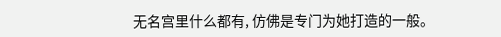无名宫里什么都有, 仿佛是专门为她打造的一般。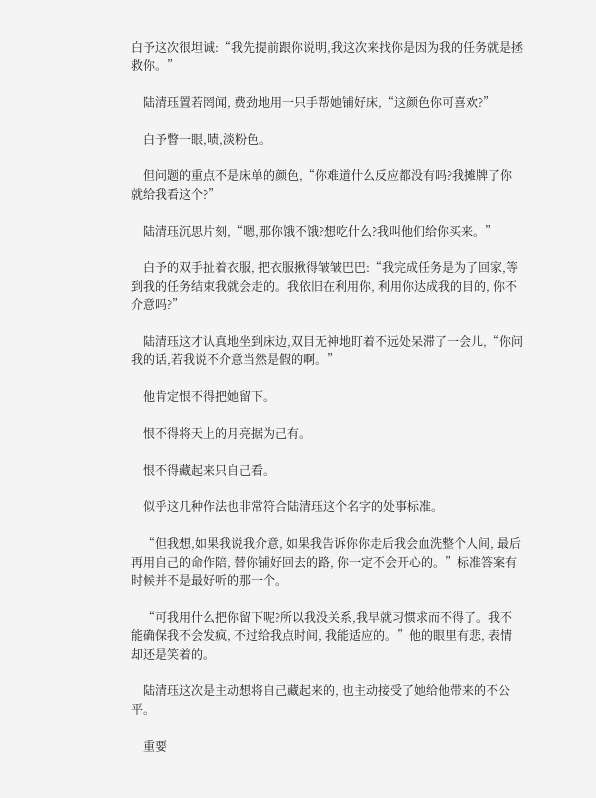白予这次很坦诚:“我先提前跟你说明,我这次来找你是因为我的任务就是拯救你。”

    陆清珏置若罔闻, 费劲地用一只手帮她铺好床,“这颜色你可喜欢?”

    白予瞥一眼,啧,淡粉色。

    但问题的重点不是床单的颜色,“你难道什么反应都没有吗?我摊牌了你就给我看这个?”

    陆清珏沉思片刻,“嗯,那你饿不饿?想吃什么?我叫他们给你买来。”

    白予的双手扯着衣服, 把衣服揪得皱皱巴巴:“我完成任务是为了回家,等到我的任务结束我就会走的。我依旧在利用你, 利用你达成我的目的, 你不介意吗?”

    陆清珏这才认真地坐到床边,双目无神地盯着不远处呆滞了一会儿,“你问我的话,若我说不介意当然是假的啊。”

    他肯定恨不得把她留下。

    恨不得将天上的月亮据为己有。

    恨不得藏起来只自己看。

    似乎这几种作法也非常符合陆清珏这个名字的处事标准。

    “但我想,如果我说我介意, 如果我告诉你你走后我会血洗整个人间, 最后再用自己的命作陪, 替你铺好回去的路, 你一定不会开心的。”标准答案有时候并不是最好听的那一个。

    “可我用什么把你留下呢?所以我没关系,我早就习惯求而不得了。我不能确保我不会发疯, 不过给我点时间, 我能适应的。”他的眼里有悲, 表情却还是笑着的。

    陆清珏这次是主动想将自己藏起来的, 也主动接受了她给他带来的不公平。

    重要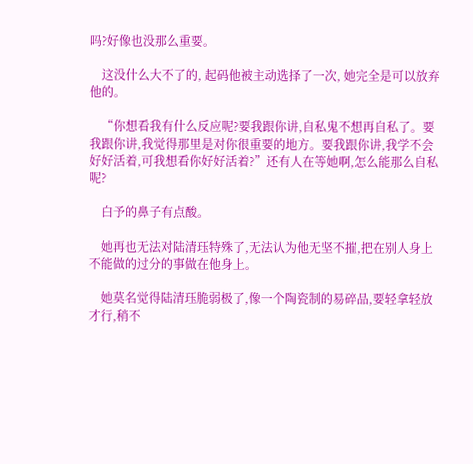吗?好像也没那么重要。

    这没什么大不了的, 起码他被主动选择了一次, 她完全是可以放弃他的。

    “你想看我有什么反应呢?要我跟你讲,自私鬼不想再自私了。要我跟你讲,我觉得那里是对你很重要的地方。要我跟你讲,我学不会好好活着,可我想看你好好活着?”还有人在等她啊,怎么能那么自私呢?

    白予的鼻子有点酸。

    她再也无法对陆清珏特殊了,无法认为他无坚不摧,把在别人身上不能做的过分的事做在他身上。

    她莫名觉得陆清珏脆弱极了,像一个陶瓷制的易碎品,要轻拿轻放才行,稍不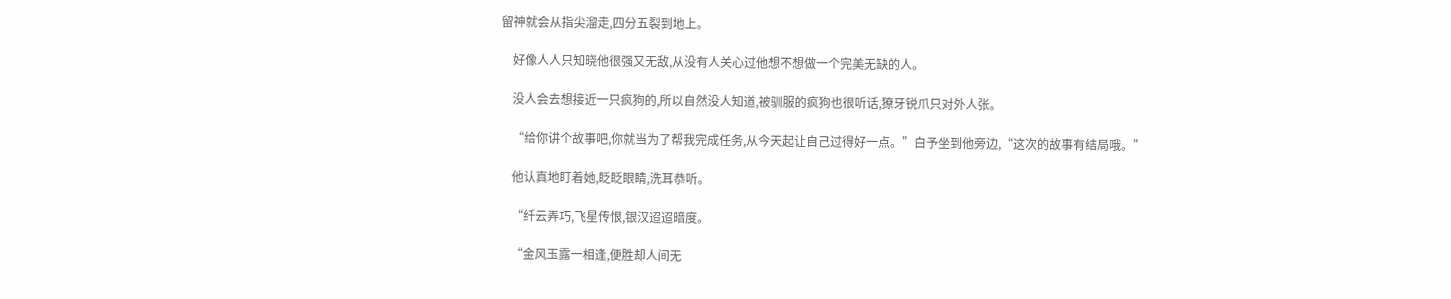留神就会从指尖溜走,四分五裂到地上。

    好像人人只知晓他很强又无敌,从没有人关心过他想不想做一个完美无缺的人。

    没人会去想接近一只疯狗的,所以自然没人知道,被驯服的疯狗也很听话,獠牙锐爪只对外人张。

    “给你讲个故事吧,你就当为了帮我完成任务,从今天起让自己过得好一点。”白予坐到他旁边,“这次的故事有结局哦。”

    他认真地盯着她,眨眨眼睛,洗耳恭听。

    “纤云弄巧,飞星传恨,银汉迢迢暗度。

    “金风玉露一相逢,便胜却人间无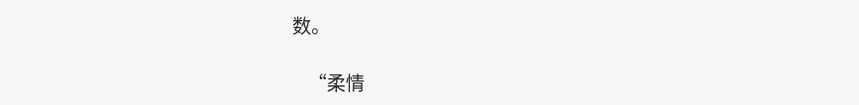数。

    “柔情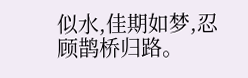似水,佳期如梦,忍顾鹊桥归路。